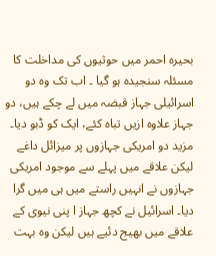بحیرہ احمر میں حوثیوں کی مداخلت کا مسئلہ سنجیدہ ہو گیا ۔ اب تک وہ دو اسرائیلی جہاز قبضہ میں لے چکے ہیں، دو جہاز علاوہ ازیں تباہ کئے، ایک کو ڈبو دیا۔ مزید دو امریکی جہازوں پر میزائل داغے لیکن علاقے میں پہلے سے موجود امریکی جہازوں نے انہیں راستے میں ہی میں گرا دیا۔ اسرائیل نے کچھ جہاز ا پنی نیوی کے علاقے میں بھیج دئیے ہیں لیکن وہ بہت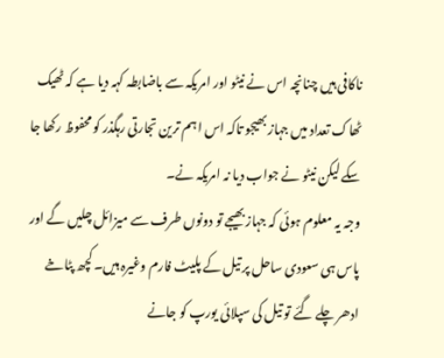ناکافی ہیں چنانچہ اس نے نیٹو اور امریکہ سے باضابطہ کہہ دیا ہے کہ ٹھیک ٹھاک تعداد میں جہاز بھیجو تاکہ اس اہم ترین تجارتی رہگذر کو محفوظ رکھا جا سکے لیکن نیٹو نے جواب دیا نہ امریکہ نے۔
وجہ یہ معلوم ہوئی کہ جہاز بھیجے تو دونوں طرف سے میزائل چلیں گے اور پاس ہی سعودی ساحل پر تیل کے پلیٹ فارم وغیرہ ہیں۔ کچھ پٹاخے ادھر چلے گئے تو تیل کی سپلائی یورپ کو جانے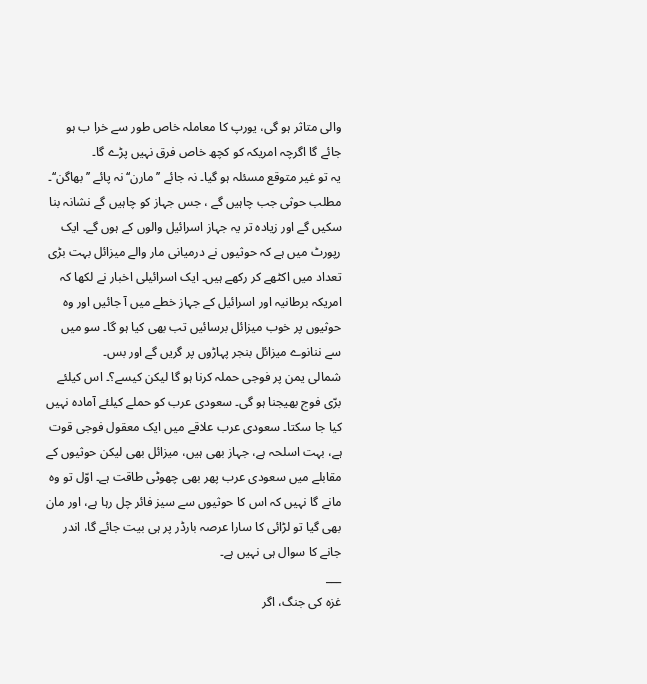والی متاثر ہو گی، یورپ کا معاملہ خاص طور سے خرا ب ہو جائے گا اگرچہ امریکہ کو کچھ خاص فرق نہیں پڑے گا۔
یہ تو غیر متوقع مسئلہ ہو گیا۔ نہ جائے ’’مارن‘‘ نہ پائے ’’بھاگن‘‘۔ مطلب حوثی جب چاہیں گے ، جس جہاز کو چاہیں گے نشانہ بنا سکیں گے اور زیادہ تر یہ جہاز اسرائیل والوں کے ہوں گے۔ ایک رپورٹ میں ہے کہ حوثیوں نے درمیانی مار والے میزائل بہت بڑی تعداد میں اکٹھے کر رکھے ہیں۔ ایک اسرائیلی اخبار نے لکھا کہ امریکہ برطانیہ اور اسرائیل کے جہاز خطے میں آ جائیں اور وہ حوثیوں پر خوب میزائل برسائیں تب بھی کیا ہو گا۔ سو میں سے ننانوے میزائل بنجر پہاڑوں پر گریں گے اور بس۔
شمالی یمن پر فوجی حملہ کرنا ہو گا لیکن کیسے؟۔ اس کیلئے برّی فوج بھیجنا ہو گی۔ سعودی عرب کو حملے کیلئے آمادہ نہیں کیا جا سکتا۔ سعودی عرب علاقے میں ایک معقول فوجی قوت ہے، بہت اسلحہ ہے، جہاز بھی ہیں، میزائل بھی لیکن حوثیوں کے مقابلے میں سعودی عرب پھر بھی چھوٹی طاقت ہے۔ اوّل تو وہ مانے گا نہیں کہ اس کا حوثیوں سے سیز فائر چل رہا ہے، اور مان بھی گیا تو لڑائی کا سارا عرصہ بارڈر پر ہی بیت جائے گا، اندر جانے کا سوال ہی نہیں ہے۔
___
غزہ کی جنگ، اگر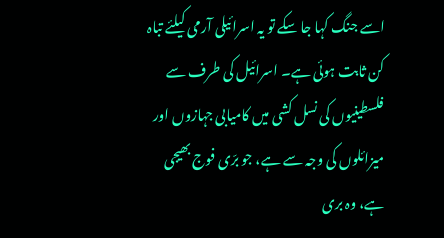اسے جنگ کہا جا سکے تو یہ اسرائیلی آرمی کیلئے تباہ کن ثابت ہوئی ہے۔ اسرائیل کی طرف سے فلسطینیوں کی نسل کشی میں کامیابی جہازوں اور میزائلوں کی وجہ سے ہے، جو برّی فوج بھیجی ہے، وہ بری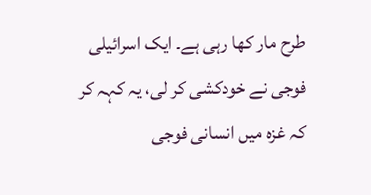طرح مار کھا رہی ہے۔ ایک اسرائیلی فوجی نے خودکشی کر لی، یہ کہہ کر کہ غزہ میں انسانی فوجی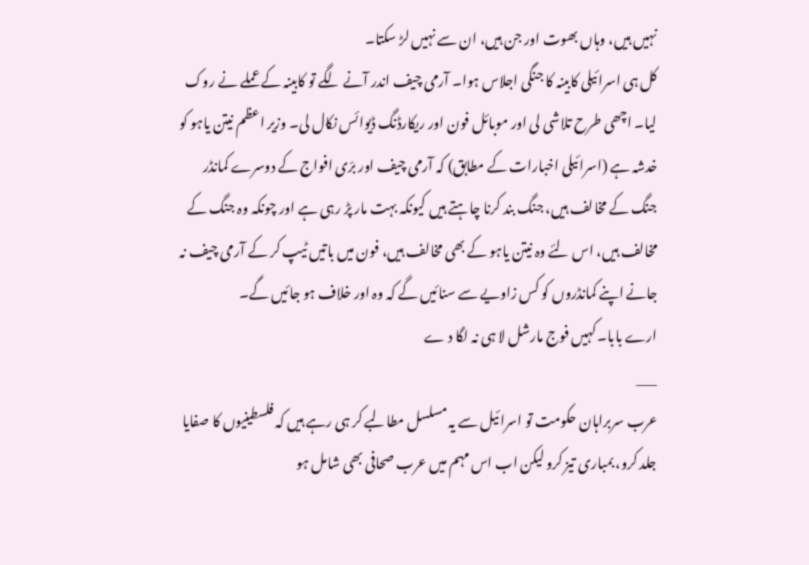نہیں ہیں، وہاں بھوت اور جن ہیں، ان سے نہیں لڑ سکتا۔
کل ہی اسرائیلی کابینہ کا جنگی اجلاس ہوا۔ آرمی چیف اندر آنے لگے تو کابینہ کے عملے نے روک لیا۔ اچھی طرح تلاشی لی اور موبائل فون اور ریکارڈنگ ڈیوائس نکال لی۔ وزیر اعظم نیتن یاہو کو خدشہ ہے (اسرائیلی اخبارات کے مطابق) کہ آرمی چیف اور برّی افواج کے دوسرے کمانڈر جنگ کے مخالف ہیں، جنگ بند کرنا چاہتے ہیں کیونکہ بہت مار پڑ رہی ہے اور چونکہ وہ جنگ کے مخالف ہیں، اس لئے وہ نیتن یاہو کے بھی مخالف ہیں، فون میں باتیں ٹیپ کر کے آرمی چیف نہ جانے اپنے کمانڈروں کو کس زاویے سے سنائیں گے کہ وہ اور خلاف ہو جائیں گے۔
ارے بابا۔ کہیں فوج مارشل لا ہی نہ لگا د ے
___
عرب سربراہان حکومت تو اسرائیل سے یہ مسلسل مطالبے کر ہی رہے ہیں کہ فلسطینیوں کا صفایا جلد کرو، بمباری تیز کرو لیکن اب اس مہم میں عرب صحافی بھی شامل ہو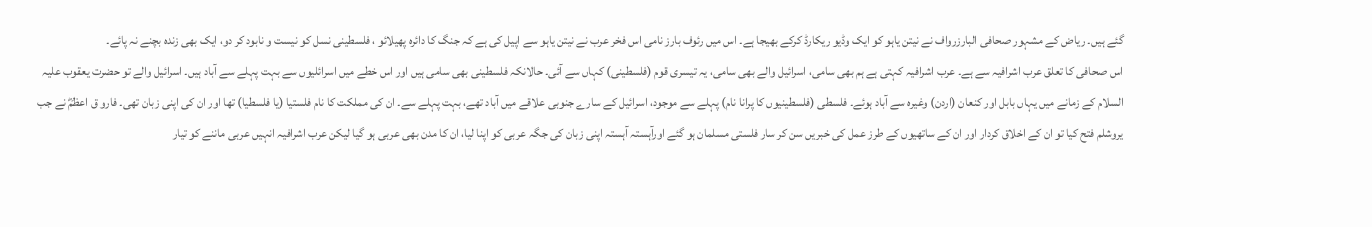گئے ہیں۔ ریاض کے مشہور صحافی البارزرواف نے نیتن یاہو کو ایک وڈیو ریکارڈ کرکے بھیجا ہے۔ اس میں رئوف بارز نامی اس فخر عرب نے نیتن یاہو سے اپیل کی ہے کہ جنگ کا دائرہ پھیلائو ، فلسطینی نسل کو نیست و نابود کر دو، ایک بھی زندہ بچنے نہ پائے۔
اس صحافی کا تعلق عرب اشرافیہ سے ہے۔ عرب اشرافیہ کہتی ہے ہم بھی سامی، اسرائیل والے بھی سامی، یہ تیسری قوم (فلسطینی) کہاں سے آئی۔ حالانکہ فلسطینی بھی سامی ہیں اور اس خطے میں اسرائلیوں سے بہت پہلے سے آباد ہیں۔ اسرائیل والے تو حضرت یعقوب علیہ السلام کے زمانے میں یہاں بابل اور کنعان (اردن) وغیرہ سے آباد ہوئے۔ فلسطی (فلسطینیوں کا پرانا نام) پہلے سے موجود، اسرائیل کے سارے جنوبی علاقے میں آباد تھے، بہت پہلے سے۔ ان کی مملکت کا نام فلستیا (یا فلسطیا) تھا اور ان کی اپنی زبان تھی۔ فارو ق اعظمؓ نے جب یروشلم فتح کیا تو ان کے اخلاق کردار اور ان کے ساتھیوں کے طرز عمل کی خبریں سن کر سار فلستی مسلمان ہو گئے اورآہستہ آہستہ اپنی زبان کی جگہ عربی کو اپنا لیا، ان کا مدن بھی عربی ہو گیا لیکن عرب اشرافیہ انہیں عربی ماننے کو تیار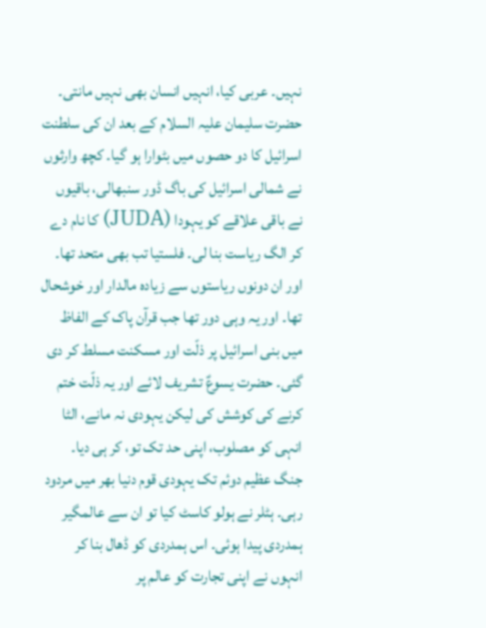نہیں۔ عربی کیا، انہیں انسان بھی نہیں مانتی۔
حضرت سلیمان علیہ السلام کے بعد ان کی سلطنت اسرائیل کا دو حصوں میں بٹوارا ہو گیا۔ کچھ وارثوں نے شمالی اسرائیل کی باگ ڈور سنبھالی، باقیوں نے باقی علاقے کو یہودا (JUDA) کا نام دے کر الگ ریاست بنا لی۔ فلستیا تب بھی متحد تھا۔ اور ان دونوں ریاستوں سے زیادہ مالدار اور خوشحال تھا۔ اور یہ وہی دور تھا جب قرآن پاک کے الفاظ میں بنی اسرائیل پر ذلّت اور مسکنت مسلط کر دی گئی۔ حضرت یسوعؑ تشریف لائے اور یہ ذلّت ختم کرنے کی کوشش کی لیکن یہودی نہ مانے، الٹا انہی کو مصلوب، اپنی حد تک تو، کر ہی دیا۔ جنگ عظیم دوئم تک یہودی قوم دنیا بھر میں مردود رہی۔ ہٹلر نے ہولو کاسٹ کیا تو ان سے عالمگیر ہمدردی پیدا ہوئی۔ اس ہمدردی کو ڈھال بنا کر انہوں نے اپنی تجارت کو عالم پر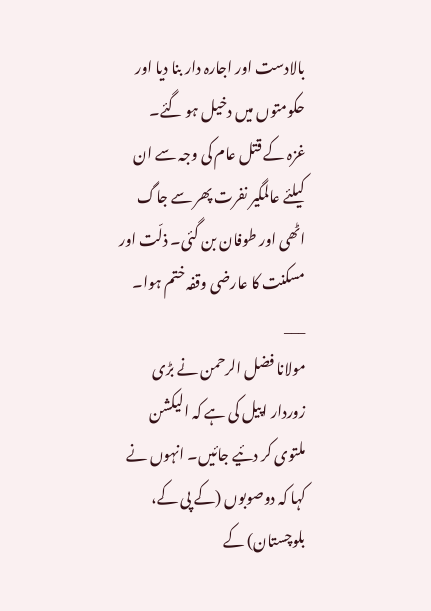بالادست اور اجارہ دار بنا دیا اور حکومتوں میں دخیل ہو گئے۔
غزہ کے قتل عام کی وجہ سے ان کیلئے عالمگیر نفرت پھر سے جاگ اٹھی اور طوفان بن گئی۔ ذلّت اور مسکنت کا عارضی وقفہ ختم ہوا۔
___
مولانا فضل الرحمن نے بڑی زوردار اپیل کی ہے کہ الیکشن ملتوی کر دئیے جائیں۔ انہوں نے کہا کہ دوصوبوں (کے پی کے، بلوچستان) کے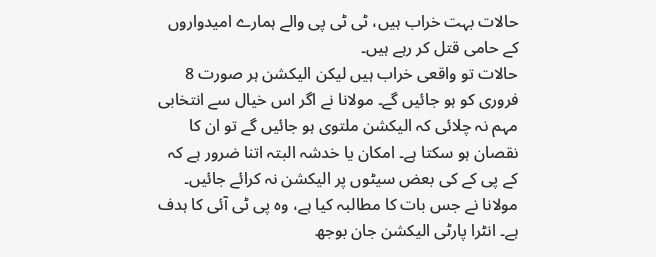حالات بہت خراب ہیں، ٹی ٹی پی والے ہمارے امیدواروں کے حامی قتل کر رہے ہیں۔
حالات تو واقعی خراب ہیں لیکن الیکشن ہر صورت 8 فروری کو ہو جائیں گے۔ مولانا نے اگر اس خیال سے انتخابی مہم نہ چلائی کہ الیکشن ملتوی ہو جائیں گے تو ان کا نقصان ہو سکتا ہے۔ امکان یا خدشہ البتہ اتنا ضرور ہے کہ کے پی کے کی بعض سیٹوں پر الیکشن نہ کرائے جائیں۔
مولانا نے جس بات کا مطالبہ کیا ہے، وہ پی ٹی آئی کا ہدف ہے۔ انٹرا پارٹی الیکشن جان بوجھ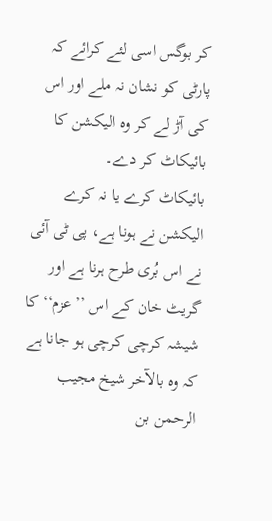کر بوگس اسی لئے کرائے کہ پارٹی کو نشان نہ ملے اور اس کی آڑ لے کر وہ الیکشن کا بائیکاٹ کر دے۔
بائیکاٹ کرے یا نہ کرے الیکشن نے ہونا ہے، پی ٹی آئی نے اس بُری طرح ہرنا ہے اور گریٹ خان کے اس ’’عزم‘‘ کا شیشہ کرچی کرچی ہو جانا ہے کہ وہ بالآخر شیخ مجیب الرحمن بن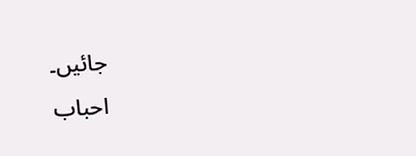جائیں۔
احباب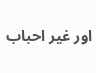اور غیر احباب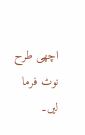اچھی طرح نوٹ فرما لیں۔